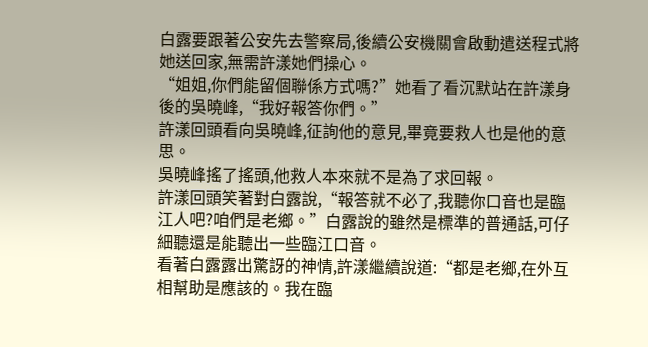白露要跟著公安先去警察局,後續公安機關會啟動遣送程式將她送回家,無需許漾她們操心。
“姐姐,你們能留個聯係方式嗎?”她看了看沉默站在許漾身後的吳曉峰,“我好報答你們。”
許漾回頭看向吳曉峰,征詢他的意見,畢竟要救人也是他的意思。
吳曉峰搖了搖頭,他救人本來就不是為了求回報。
許漾回頭笑著對白露說,“報答就不必了,我聽你口音也是臨江人吧?咱們是老鄉。”白露說的雖然是標準的普通話,可仔細聽還是能聽出一些臨江口音。
看著白露露出驚訝的神情,許漾繼續說道:“都是老鄉,在外互相幫助是應該的。我在臨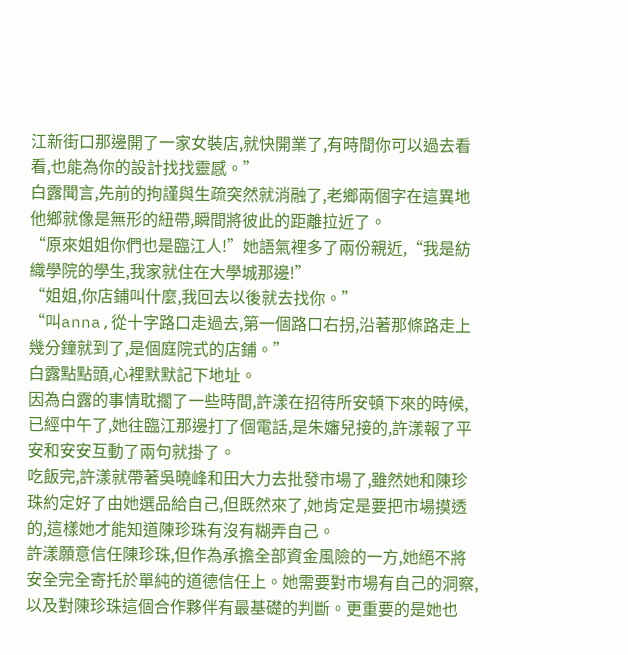江新街口那邊開了一家女裝店,就快開業了,有時間你可以過去看看,也能為你的設計找找靈感。”
白露聞言,先前的拘謹與生疏突然就消融了,老鄉兩個字在這異地他鄉就像是無形的紐帶,瞬間將彼此的距離拉近了。
“原來姐姐你們也是臨江人!”她語氣裡多了兩份親近,“我是紡織學院的學生,我家就住在大學城那邊!”
“姐姐,你店鋪叫什麼,我回去以後就去找你。”
“叫anna,從十字路口走過去,第一個路口右拐,沿著那條路走上幾分鐘就到了,是個庭院式的店鋪。”
白露點點頭,心裡默默記下地址。
因為白露的事情耽擱了一些時間,許漾在招待所安頓下來的時候,已經中午了,她往臨江那邊打了個電話,是朱嬸兒接的,許漾報了平安和安安互動了兩句就掛了。
吃飯完,許漾就帶著吳曉峰和田大力去批發市場了,雖然她和陳珍珠約定好了由她選品給自己,但既然來了,她肯定是要把市場摸透的,這樣她才能知道陳珍珠有沒有糊弄自己。
許漾願意信任陳珍珠,但作為承擔全部資金風險的一方,她絕不將安全完全寄托於單純的道德信任上。她需要對市場有自己的洞察,以及對陳珍珠這個合作夥伴有最基礎的判斷。更重要的是她也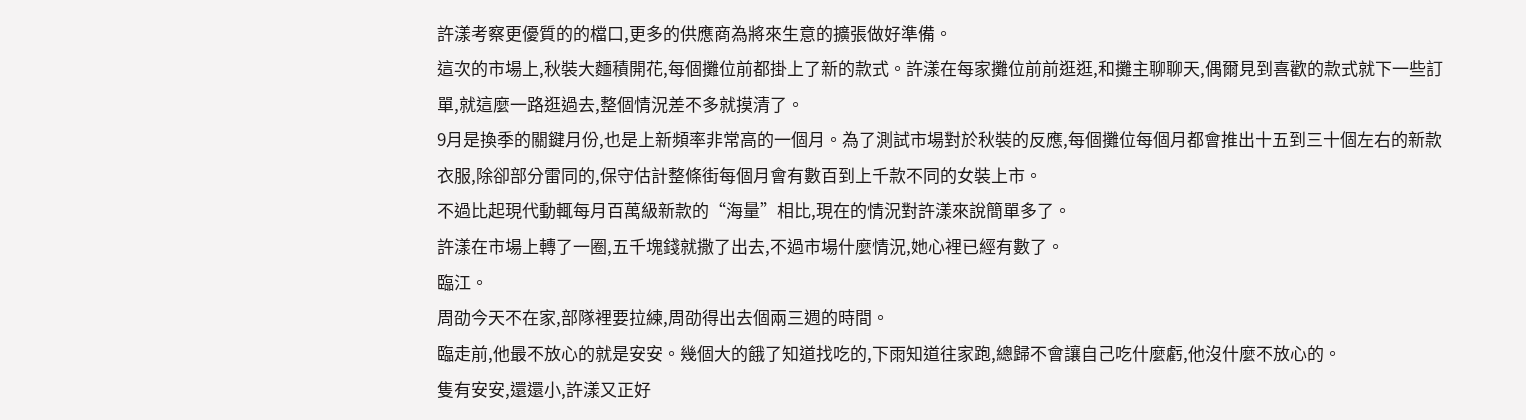許漾考察更優質的的檔口,更多的供應商為將來生意的擴張做好準備。
這次的市場上,秋裝大麵積開花,每個攤位前都掛上了新的款式。許漾在每家攤位前前逛逛,和攤主聊聊天,偶爾見到喜歡的款式就下一些訂單,就這麼一路逛過去,整個情況差不多就摸清了。
9月是換季的關鍵月份,也是上新頻率非常高的一個月。為了測試市場對於秋裝的反應,每個攤位每個月都會推出十五到三十個左右的新款衣服,除卻部分雷同的,保守估計整條街每個月會有數百到上千款不同的女裝上市。
不過比起現代動輒每月百萬級新款的“海量”相比,現在的情況對許漾來說簡單多了。
許漾在市場上轉了一圈,五千塊錢就撒了出去,不過市場什麼情況,她心裡已經有數了。
臨江。
周劭今天不在家,部隊裡要拉練,周劭得出去個兩三週的時間。
臨走前,他最不放心的就是安安。幾個大的餓了知道找吃的,下雨知道往家跑,總歸不會讓自己吃什麼虧,他沒什麼不放心的。
隻有安安,還還小,許漾又正好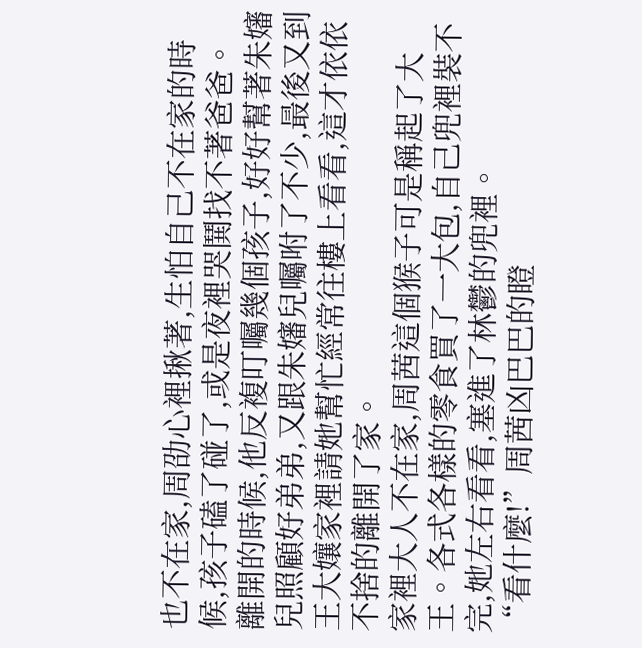也不在家,周劭心裡揪著,生怕自己不在家的時候,孩子磕了碰了,或是夜裡哭鬨找不著爸爸。
離開的時候,他反複叮囑幾個孩子,好好幫著朱嬸兒照顧好弟弟,又跟朱嬸兒囑咐了不少,最後又到王大孃家裡請她幫忙經常往樓上看看,這才依依不捨的離開了家。
家裡大人不在家,周茜這個猴子可是稱起了大王。各式各樣的零食買了一大包,自己兜裡裝不完,她左右看看,塞進了林鬱的兜裡。
“看什麼!”周茜凶巴巴的瞪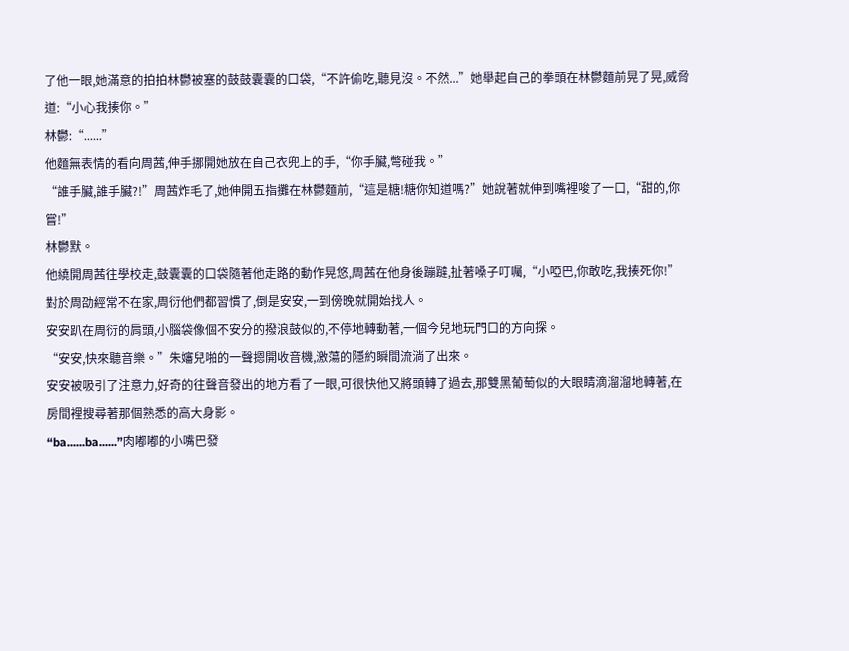了他一眼,她滿意的拍拍林鬱被塞的鼓鼓囊囊的口袋,“不許偷吃,聽見沒。不然...”她舉起自己的拳頭在林鬱麵前晃了晃,威脅道:“小心我揍你。”
林鬱:“......”
他麵無表情的看向周茜,伸手挪開她放在自己衣兜上的手,“你手臟,彆碰我。”
“誰手臟,誰手臟?!”周茜炸毛了,她伸開五指攤在林鬱麵前,“這是糖!糖你知道嗎?”她說著就伸到嘴裡唆了一口,“甜的,你嘗!”
林鬱默。
他繞開周茜往學校走,鼓囊囊的口袋隨著他走路的動作晃悠,周茜在他身後蹦躂,扯著嗓子叮囑,“小啞巴,你敢吃,我揍死你!”
對於周劭經常不在家,周衍他們都習慣了,倒是安安,一到傍晚就開始找人。
安安趴在周衍的肩頭,小腦袋像個不安分的撥浪鼓似的,不停地轉動著,一個今兒地玩門口的方向探。
“安安,快來聽音樂。”朱嬸兒啪的一聲摁開收音機,激蕩的隱約瞬間流淌了出來。
安安被吸引了注意力,好奇的往聲音發出的地方看了一眼,可很快他又將頭轉了過去,那雙黑葡萄似的大眼睛滴溜溜地轉著,在房間裡搜尋著那個熟悉的高大身影。
“ba......ba......”肉嘟嘟的小嘴巴發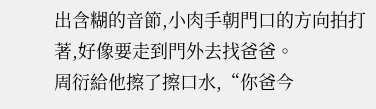出含糊的音節,小肉手朝門口的方向拍打著,好像要走到門外去找爸爸。
周衍給他擦了擦口水,“你爸今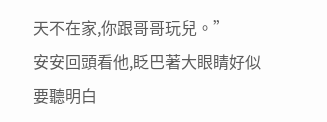天不在家,你跟哥哥玩兒。”
安安回頭看他,眨巴著大眼睛好似要聽明白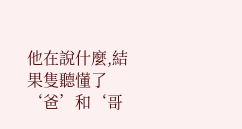他在說什麼,結果隻聽懂了‘爸’和‘哥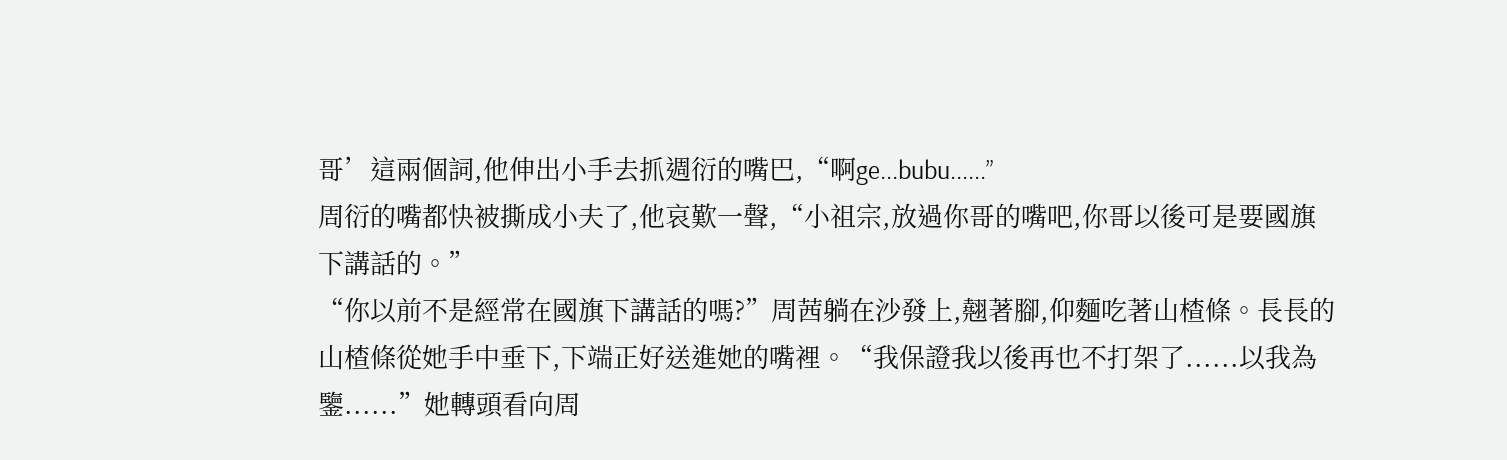哥’這兩個詞,他伸出小手去抓週衍的嘴巴,“啊ge...bubu......”
周衍的嘴都快被撕成小夫了,他哀歎一聲,“小祖宗,放過你哥的嘴吧,你哥以後可是要國旗下講話的。”
“你以前不是經常在國旗下講話的嗎?”周茜躺在沙發上,翹著腳,仰麵吃著山楂條。長長的山楂條從她手中垂下,下端正好送進她的嘴裡。“我保證我以後再也不打架了......以我為鑒......”她轉頭看向周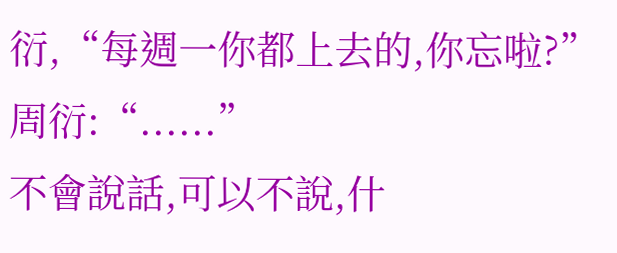衍,“每週一你都上去的,你忘啦?”
周衍:“......”
不會說話,可以不說,什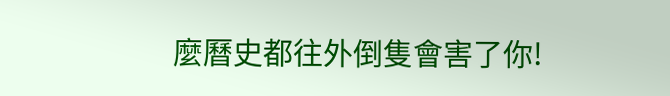麼曆史都往外倒隻會害了你!